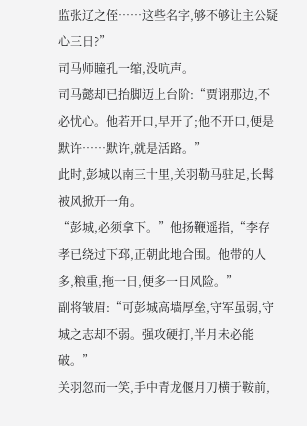监张辽之侄……这些名字,够不够让主公疑心三日?”
司马师瞳孔一缩,没吭声。
司马懿却已抬脚迈上台阶:“贾诩那边,不必忧心。他若开口,早开了;他不开口,便是默许……默许,就是活路。”
此时,彭城以南三十里,关羽勒马驻足,长髯被风掀开一角。
“彭城,必须拿下。”他扬鞭遥指,“李存孝已绕过下邳,正朝此地合围。他带的人多,粮重,拖一日,便多一日风险。”
副将皱眉:“可彭城高墙厚垒,守军虽弱,守城之志却不弱。强攻硬打,半月未必能破。”
关羽忽而一笑,手中青龙偃月刀横于鞍前,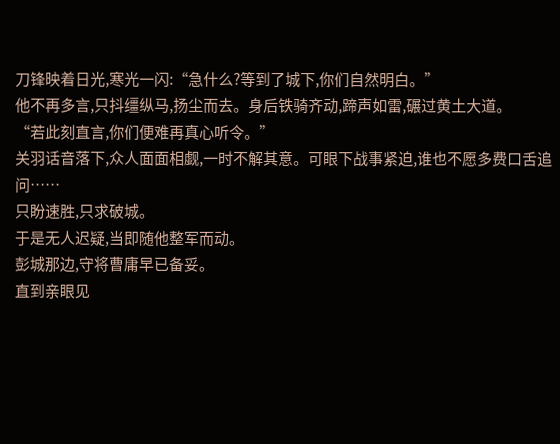刀锋映着日光,寒光一闪:“急什么?等到了城下,你们自然明白。”
他不再多言,只抖缰纵马,扬尘而去。身后铁骑齐动,蹄声如雷,碾过黄土大道。
“若此刻直言,你们便难再真心听令。”
关羽话音落下,众人面面相觑,一时不解其意。可眼下战事紧迫,谁也不愿多费口舌追问……
只盼速胜,只求破城。
于是无人迟疑,当即随他整军而动。
彭城那边,守将曹庸早已备妥。
直到亲眼见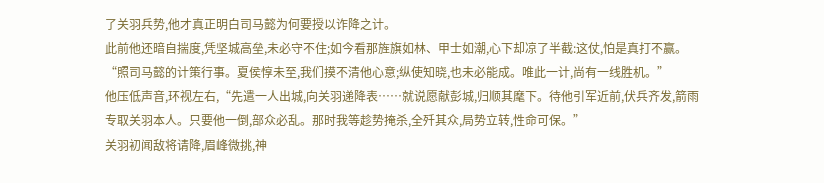了关羽兵势,他才真正明白司马懿为何要授以诈降之计。
此前他还暗自揣度,凭坚城高垒,未必守不住;如今看那旌旗如林、甲士如潮,心下却凉了半截:这仗,怕是真打不赢。
“照司马懿的计策行事。夏侯惇未至,我们摸不清他心意;纵使知晓,也未必能成。唯此一计,尚有一线胜机。”
他压低声音,环视左右,“先遣一人出城,向关羽递降表……就说愿献彭城,归顺其麾下。待他引军近前,伏兵齐发,箭雨专取关羽本人。只要他一倒,部众必乱。那时我等趁势掩杀,全歼其众,局势立转,性命可保。”
关羽初闻敌将请降,眉峰微挑,神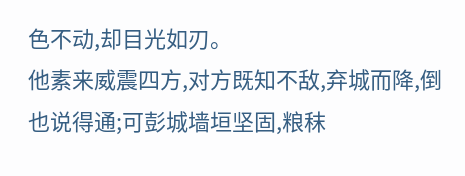色不动,却目光如刃。
他素来威震四方,对方既知不敌,弃城而降,倒也说得通;可彭城墙垣坚固,粮秣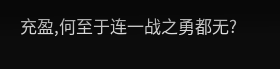充盈,何至于连一战之勇都无?